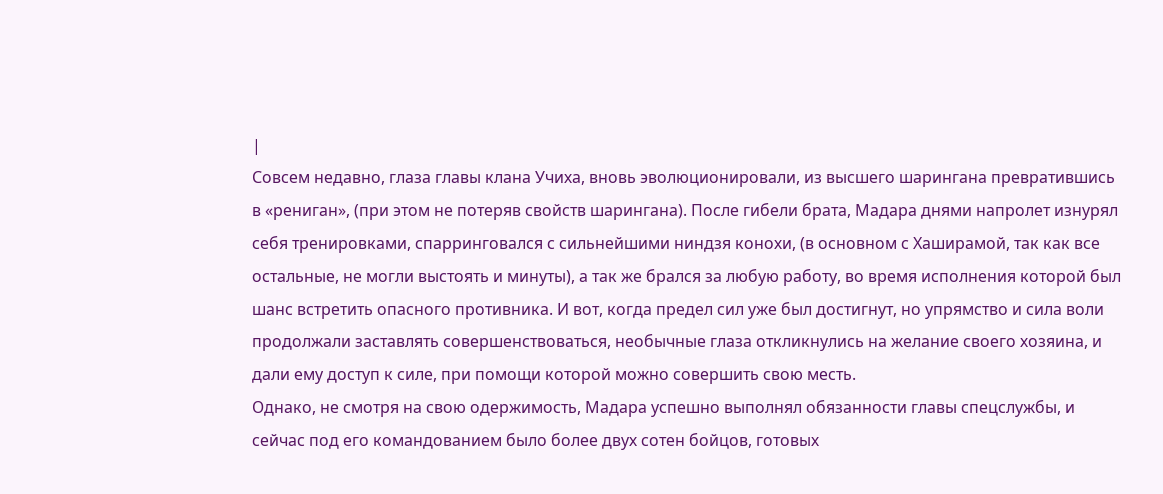|
Совсем недавно, глаза главы клана Учиха, вновь эволюционировали, из высшего шарингана превратившись в «рениган», (при этом не потеряв свойств шарингана). После гибели брата, Мадара днями напролет изнурял себя тренировками, спарринговался с сильнейшими ниндзя конохи, (в основном с Хаширамой, так как все остальные, не могли выстоять и минуты), а так же брался за любую работу, во время исполнения которой был шанс встретить опасного противника. И вот, когда предел сил уже был достигнут, но упрямство и сила воли продолжали заставлять совершенствоваться, необычные глаза откликнулись на желание своего хозяина, и дали ему доступ к силе, при помощи которой можно совершить свою месть.
Однако, не смотря на свою одержимость, Мадара успешно выполнял обязанности главы спецслужбы, и сейчас под его командованием было более двух сотен бойцов, готовых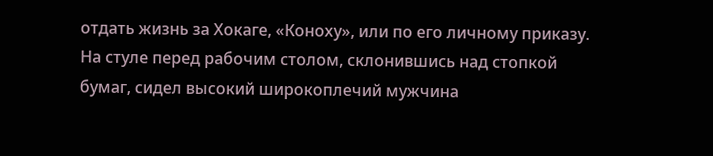отдать жизнь за Хокаге, «Коноху», или по его личному приказу.
На стуле перед рабочим столом, склонившись над стопкой бумаг, сидел высокий широкоплечий мужчина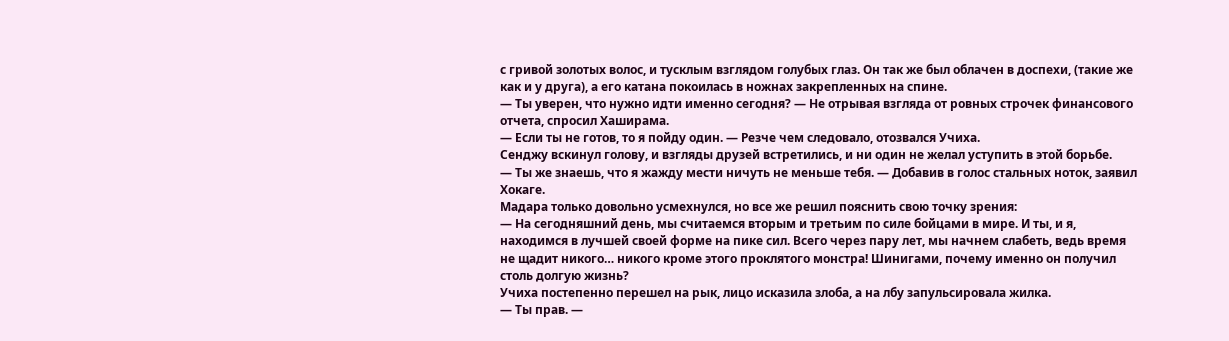с гривой золотых волос, и тусклым взглядом голубых глаз. Он так же был облачен в доспехи, (такие же как и у друга), а его катана покоилась в ножнах закрепленных на спине.
— Ты уверен, что нужно идти именно сегодня? — Не отрывая взгляда от ровных строчек финансового отчета, спросил Хаширама.
— Если ты не готов, то я пойду один. — Резче чем следовало, отозвался Учиха.
Сенджу вскинул голову, и взгляды друзей встретились, и ни один не желал уступить в этой борьбе.
— Ты же знаешь, что я жажду мести ничуть не меньше тебя. — Добавив в голос стальных ноток, заявил Хокаге.
Мадара только довольно усмехнулся, но все же решил пояснить свою точку зрения:
— На сегодняшний день, мы считаемся вторым и третьим по силе бойцами в мире. И ты, и я, находимся в лучшей своей форме на пике сил. Всего через пару лет, мы начнем слабеть, ведь время не щадит никого… никого кроме этого проклятого монстра! Шинигами, почему именно он получил столь долгую жизнь?
Учиха постепенно перешел на рык, лицо исказила злоба, а на лбу запульсировала жилка.
— Ты прав. —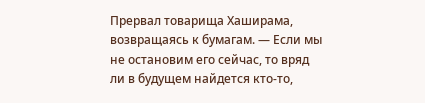Прервал товарища Хаширама, возвращаясь к бумагам. — Если мы не остановим его сейчас, то вряд ли в будущем найдется кто-то,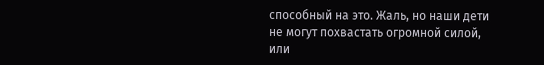способный на это. Жаль, но наши дети не могут похвастать огромной силой, или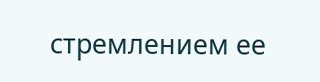стремлением ее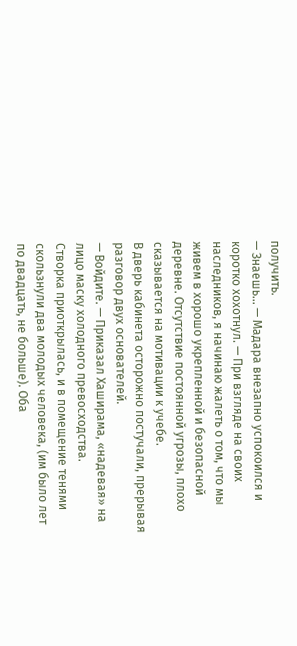получить.
— Знаешь… — Мадара внезапно успокоился и коротко хохотнул. — При взгляде на своих наследников, я начинаю жалеть о том, что мы живем в хорошо укрепленной и безопасной деревне. Отсутствие постоянной угрозы, плохо сказывается на мотивации к учебе.
В дверь кабинета осторожно постучали, прерывая разговор двух основателей.
— Войдите. — Приказал Хаширама, «надевая» на лицо маску холодного превосходства.
Створка приоткрылась, и в помещение тенями скользнули два молодых человека, (им было лет по двадцать, не больше). Оба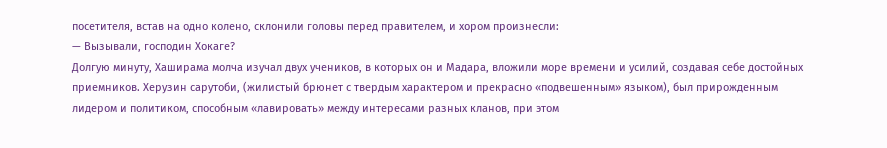посетителя, встав на одно колено, склонили головы перед правителем, и хором произнесли:
— Вызывали, господин Хокаге?
Долгую минуту, Хаширама молча изучал двух учеников, в которых он и Мадара, вложили море времени и усилий, создавая себе достойных приемников. Херузин сарутоби, (жилистый брюнет с твердым характером и прекрасно «подвешенным» языком), был прирожденным лидером и политиком, способным «лавировать» между интересами разных кланов, при этом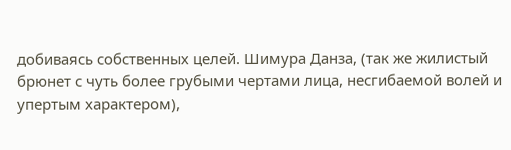добиваясь собственных целей. Шимура Данза, (так же жилистый брюнет с чуть более грубыми чертами лица, несгибаемой волей и упертым характером),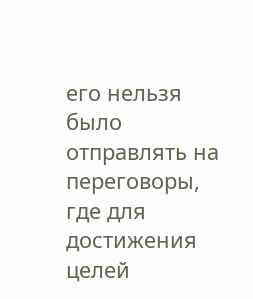его нельзя было отправлять на переговоры, где для достижения целей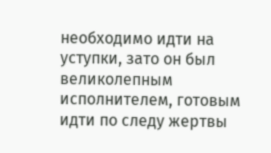необходимо идти на уступки, зато он был великолепным исполнителем, готовым идти по следу жертвы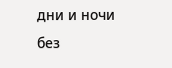дни и ночи без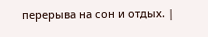перерыва на сон и отдых. |